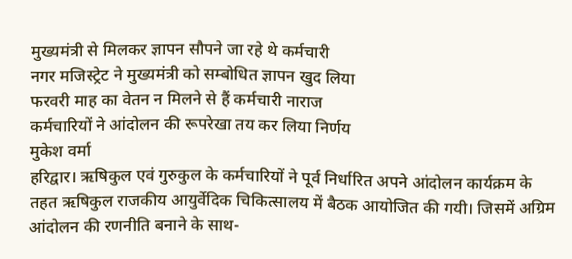मुख्यमंत्री से मिलकर ज्ञापन सौपने जा रहे थे कर्मचारी
नगर मजिस्ट्रेट ने मुख्यमंत्री को सम्बोधित ज्ञापन खुद लिया
फरवरी माह का वेतन न मिलने से हैं कर्मचारी नाराज
कर्मचारियों ने आंदोलन की रूपरेखा तय कर लिया निर्णय
मुकेश वर्मा
हरिद्वार। ऋषिकुल एवं गुरुकुल के कर्मचारियों ने पूर्व निर्धारित अपने आंदोलन कार्यक्रम के तहत ऋषिकुल राजकीय आयुर्वेदिक चिकित्सालय में बैठक आयोजित की गयी। जिसमें अग्रिम आंदोलन की रणनीति बनाने के साथ-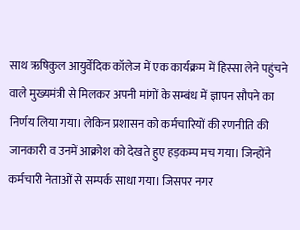साथ ऋषिकुल आयुर्वेदिक कॉलेज में एक कार्यक्रम में हिस्सा लेने पहुंचने वाले मुख्यमंत्री से मिलकर अपनी मांगों के सम्बंध में ज्ञापन सौपने का निर्णय लिया गया। लेकिन प्रशासन को कर्मचारियों की रणनीति की जानकारी व उनमें आक्रोश को देखते हुए हड़कम्प मच गया। जिन्होंने कर्मचारी नेताओं से सम्पर्क साधा गया। जिसपर नगर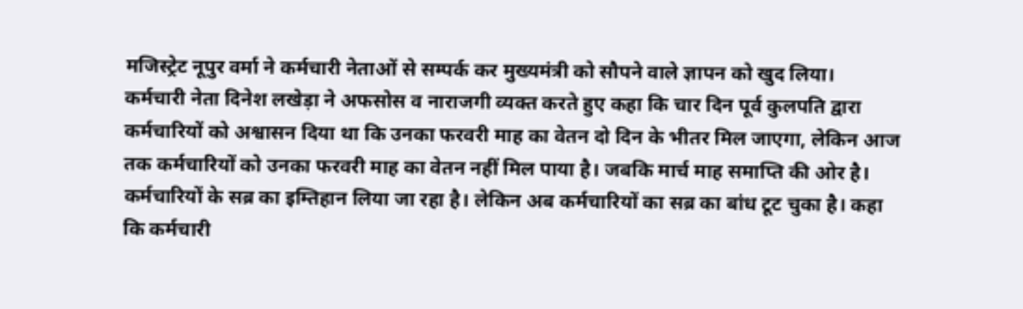मजिस्ट्रेट नूपुर वर्मा ने कर्मचारी नेताओं से सम्पर्क कर मुख्यमंत्री को सौपने वाले ज्ञापन को खुद लिया।
कर्मचारी नेता दिनेश लखेड़ा ने अफसोस व नाराजगी व्यक्त करते हुए कहा कि चार दिन पूर्व कुलपति द्वारा कर्मचारियों को अश्वासन दिया था कि उनका फरवरी माह का वेतन दो दिन के भीतर मिल जाएगा, लेकिन आज तक कर्मचारियों को उनका फरवरी माह का वेतन नहीं मिल पाया है। जबकि मार्च माह समाप्ति की ओर है। कर्मचारियों के सब्र का इम्तिहान लिया जा रहा है। लेकिन अब कर्मचारियों का सब्र का बांध टूट चुका है। कहा कि कर्मचारी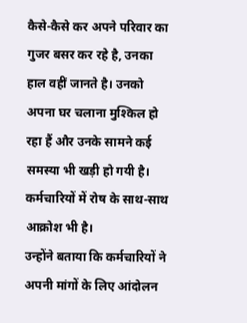कैसे-कैसे कर अपने परिवार का गुजर बसर कर रहे है, उनका हाल वहीं जानते है। उनको अपना घर चलाना मुश्किल हो रहा हैं और उनके सामने कई समस्या भी खड़ी हो गयी है। कर्मचारियों में रोष के साथ-साथ आक्रोश भी है।
उन्होंने बताया कि कर्मचारियों ने अपनी मांगों के लिए आंदोलन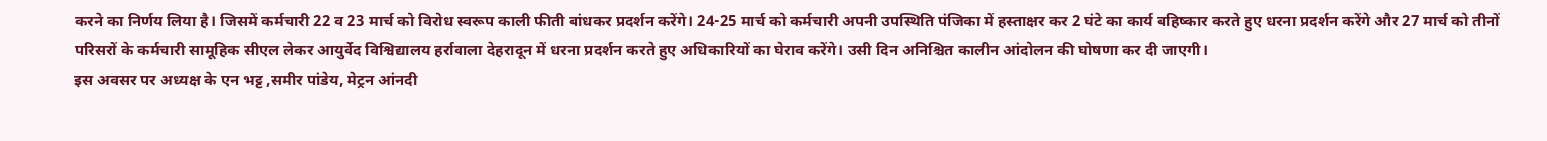करने का निर्णय लिया है। जिसमें कर्मचारी 22 व 23 मार्च को विरोध स्वरूप काली फीती बांधकर प्रदर्शन करेंगे। 24-25 मार्च को कर्मचारी अपनी उपस्थिति पंजिका में हस्ताक्षर कर 2 घंटे का कार्य बहिष्कार करते हुए धरना प्रदर्शन करेंगे और 27 मार्च को तीनों परिसरों के कर्मचारी सामूहिक सीएल लेकर आयुर्वेद विश्विद्यालय हर्रावाला देहरादून में धरना प्रदर्शन करते हुए अधिकारियों का घेराव करेंगे। उसी दिन अनिश्चित कालीन आंदोलन की घोषणा कर दी जाएगी।
इस अवसर पर अध्यक्ष के एन भट्ट ,समीर पांडेय, मेट्रन आंनदी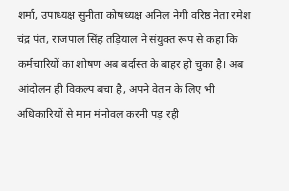शर्मा, उपाध्यक्ष सुनीता कोषध्यक्ष अनिल नेगी वरिष्ठ नेता रमेश चंद्र पंत, राजपाल सिंह तड़ियाल ने संयुक्त रूप से कहा कि कर्मचारियों का शोषण अब बर्दास्त के बाहर हो चुका है। अब आंदोलन ही विकल्प बचा है, अपने वेतन के लिए भी अधिकारियों से मान मंनोवल करनी पड़ रही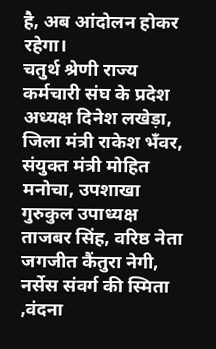है, अब आंदोलन होकर रहेगा।
चतुर्थ श्रेणी राज्य कर्मचारी संघ के प्रदेश अध्यक्ष दिनेश लखेड़ा, जिला मंत्री राकेश भँवर, संयुक्त मंत्री मोहित मनोचा, उपशाखा गुरुकुल उपाध्यक्ष ताजबर सिंह, वरिष्ठ नेता जगजीत कैंतुरा नेगी, नर्सेस संवर्ग की स्मिता ,वंदना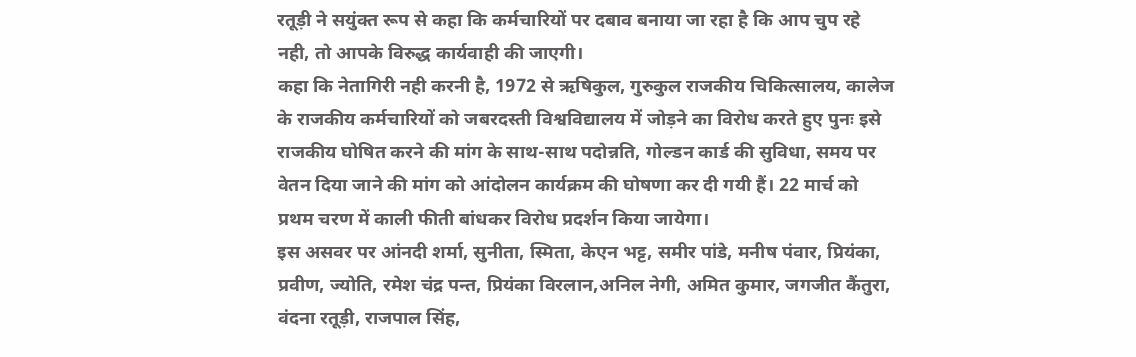रतूड़ी ने सयुंक्त रूप से कहा कि कर्मचारियों पर दबाव बनाया जा रहा है कि आप चुप रहे नही, तो आपके विरुद्ध कार्यवाही की जाएगी।
कहा कि नेतागिरी नही करनी है, 1972 से ऋषिकुल, गुरुकुल राजकीय चिकित्सालय, कालेज के राजकीय कर्मचारियों को जबरदस्ती विश्वविद्यालय में जोड़ने का विरोध करते हुए पुनः इसे राजकीय घोषित करने की मांग के साथ-साथ पदोन्नति, गोल्डन कार्ड की सुविधा, समय पर वेतन दिया जाने की मांग को आंदोलन कार्यक्रम की घोषणा कर दी गयी हैं। 22 मार्च को प्रथम चरण में काली फीती बांधकर विरोध प्रदर्शन किया जायेगा।
इस असवर पर आंनदी शर्मा, सुनीता, स्मिता, केएन भट्ट, समीर पांडे, मनीष पंवार, प्रियंका, प्रवीण, ज्योति, रमेश चंद्र पन्त, प्रियंका विरलान,अनिल नेगी, अमित कुमार, जगजीत कैंतुरा, वंदना रतूड़ी, राजपाल सिंह,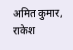अमित कुमार, राकेश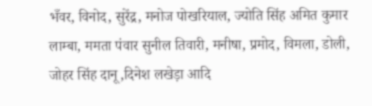भँवर, विनोद, सुरेंद्र, मनोज पोखरियाल, ज्योति सिंह अमित कुमार लाम्बा, ममता पंवार सुनील तिवारी, मनीषा, प्रमोद, विमला, डोली, जोहर सिंह दानू,दिनेश लखेड़ा आदि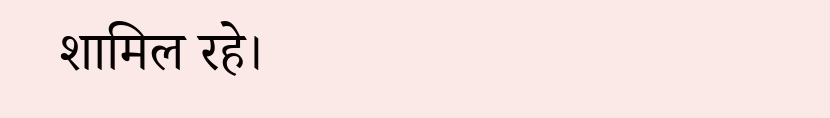शामिल रहे।